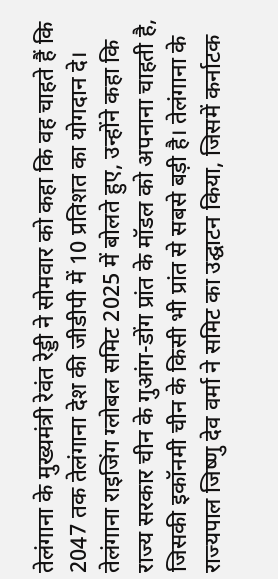तेलंगाना के मुख्यमंत्री रेवंत रेड्डी ने सोमवार को कहा कि वह चाहते हैं कि 2047 तक तेलंगाना देश की जीडीपी में 10 प्रतिशत का योगदान दे। तेलंगाना राइजिंग ग्लोबल समिट 2025 में बोलते हुए, उन्होंने कहा कि राज्य सरकार चीन के गुआंग-डोंग प्रांत के मॉडल को अपनाना चाहती है, जिसकी इकॉनमी चीन के किसी भी प्रांत से सबसे बड़ी है। तेलंगाना के राज्यपाल जिष्णु देव वर्मा ने समिट का उद्घाटन किया, जिसमें कर्नाटक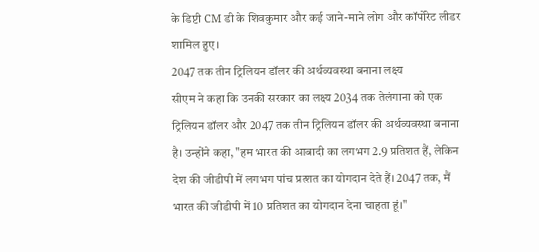के डिप्टी CM डी के शिवकुमार और कई जाने-माने लोग और कॉर्पोरेट लीडर शामिल हुए।
2047 तक तीन ट्रिलियन डॉलर की अर्थव्यवस्था बनाना लक्ष्य
सीएम ने कहा कि उनकी सरकार का लक्ष्य 2034 तक तेलंगाना को एक ट्रिलियन डॉलर और 2047 तक तीन ट्रिलियन डॉलर की अर्थव्यवस्था बनाना है। उन्होंने कहा, "हम भारत की आबादी का लगभग 2.9 प्रतिशत हैं, लेकिन देश की जीडीपी में लगभग पांच प्रत्शत का योगदान देते हैं। 2047 तक, मैं भारत की जीडीपी में 10 प्रतिशत का योगदान देना चाहता हूं।"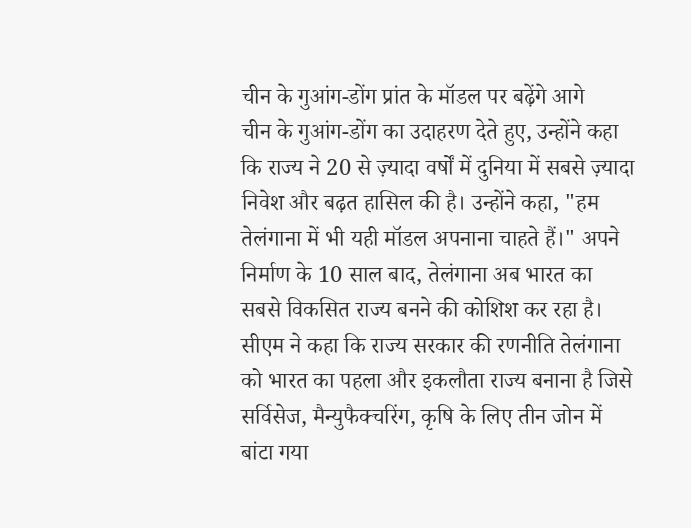चीन के गुआंग-डोंग प्रांत के मॉडल पर बढ़ेंगे आगे
चीन के गुआंग-डोंग का उदाहरण देते हुए, उन्होंने कहा कि राज्य ने 20 से ज़्यादा वर्षों में दुनिया में सबसे ज़्यादा निवेश और बढ़त हासिल की है। उन्होंने कहा, "हम तेलंगाना में भी यही मॉडल अपनाना चाहते हैं।" अपने निर्माण के 10 साल बाद, तेलंगाना अब भारत का सबसे विकसित राज्य बनने की कोशिश कर रहा है। सीएम ने कहा कि राज्य सरकार की रणनीति तेलंगाना को भारत का पहला और इकलौता राज्य बनाना है जिसे सर्विसेज, मैन्युफैक्चरिंग, कृषि के लिए तीन जोन में बांटा गया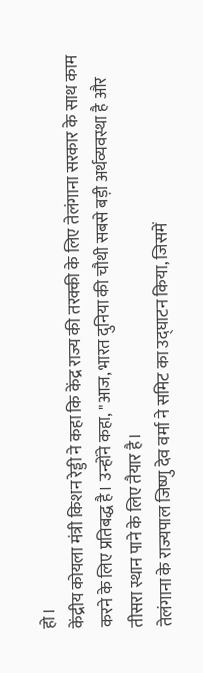हो।
केंद्रीय कोयला मंत्री किशन रेड्डी ने कहा कि केंद्र राज्य की तरक्की के लिए तेलंगाना सरकार के साथ काम करने के लिए प्रतिबद्ध है। उन्होंने कहा, "आज, भारत दुनिया की चौथी सबसे बड़ी अर्थव्यवस्था है और तीसरा स्थान पाने के लिए तैयार है।
तेलंगाना के राज्यपाल जिष्णु देव वर्मा ने समिट का उद्घाटन किया, जिसमें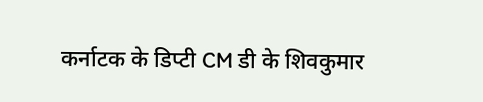कर्नाटक के डिप्टी CM डी के शिवकुमार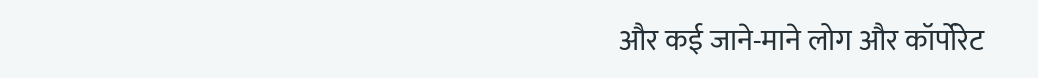और कई जाने-माने लोग और कॉर्पोरेट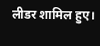लीडर शामिल हुए।